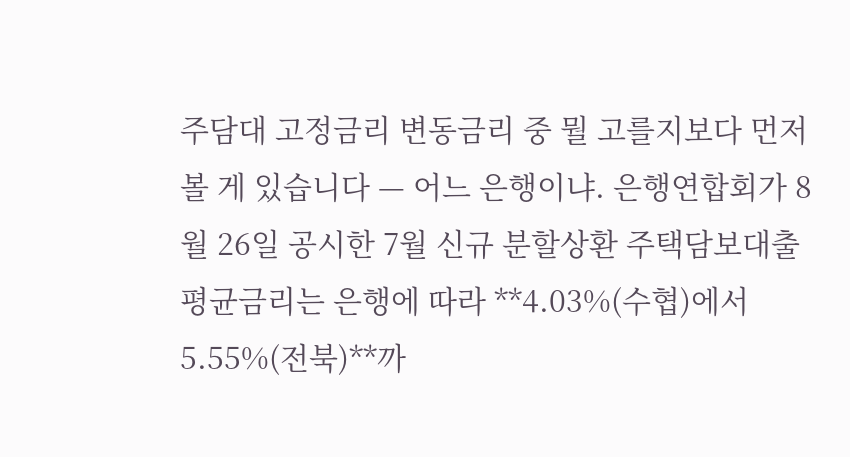주담대 고정금리 변동금리 중 뭘 고를지보다 먼저 볼 게 있습니다 — 어느 은행이냐. 은행연합회가 8월 26일 공시한 7월 신규 분할상환 주택담보대출 평균금리는 은행에 따라 **4.03%(수협)에서 5.55%(전북)**까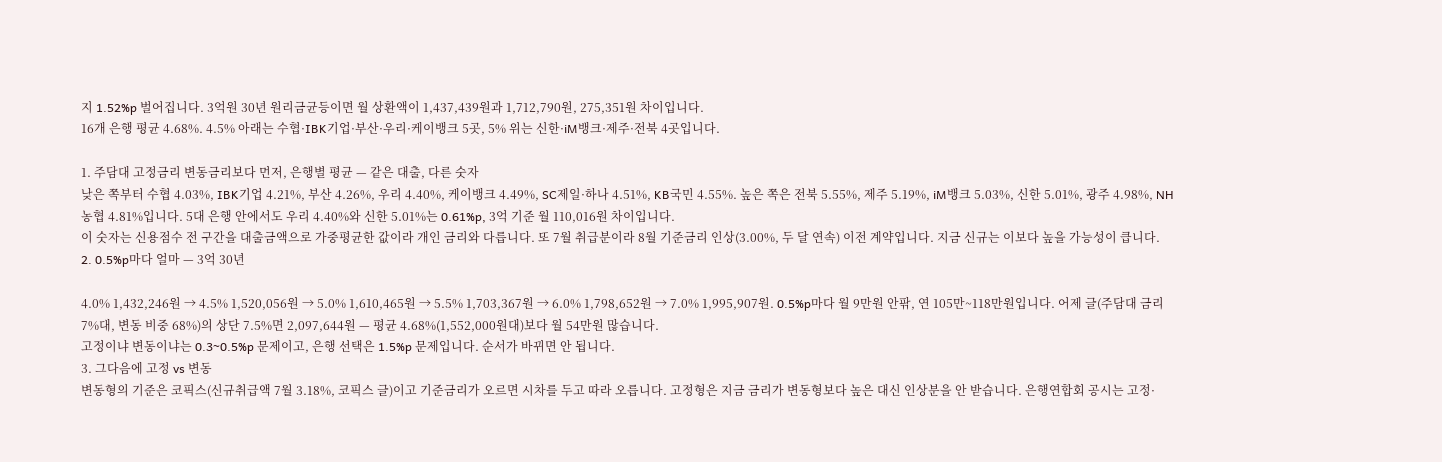지 1.52%p 벌어집니다. 3억원 30년 원리금균등이면 월 상환액이 1,437,439원과 1,712,790원, 275,351원 차이입니다.
16개 은행 평균 4.68%. 4.5% 아래는 수협·IBK기업·부산·우리·케이뱅크 5곳, 5% 위는 신한·iM뱅크·제주·전북 4곳입니다.

1. 주담대 고정금리 변동금리보다 먼저, 은행별 평균 — 같은 대출, 다른 숫자
낮은 쪽부터 수협 4.03%, IBK기업 4.21%, 부산 4.26%, 우리 4.40%, 케이뱅크 4.49%, SC제일·하나 4.51%, KB국민 4.55%. 높은 쪽은 전북 5.55%, 제주 5.19%, iM뱅크 5.03%, 신한 5.01%, 광주 4.98%, NH농협 4.81%입니다. 5대 은행 안에서도 우리 4.40%와 신한 5.01%는 0.61%p, 3억 기준 월 110,016원 차이입니다.
이 숫자는 신용점수 전 구간을 대출금액으로 가중평균한 값이라 개인 금리와 다릅니다. 또 7월 취급분이라 8월 기준금리 인상(3.00%, 두 달 연속) 이전 계약입니다. 지금 신규는 이보다 높을 가능성이 큽니다.
2. 0.5%p마다 얼마 — 3억 30년

4.0% 1,432,246원 → 4.5% 1,520,056원 → 5.0% 1,610,465원 → 5.5% 1,703,367원 → 6.0% 1,798,652원 → 7.0% 1,995,907원. 0.5%p마다 월 9만원 안팎, 연 105만~118만원입니다. 어제 글(주담대 금리 7%대, 변동 비중 68%)의 상단 7.5%면 2,097,644원 — 평균 4.68%(1,552,000원대)보다 월 54만원 많습니다.
고정이냐 변동이냐는 0.3~0.5%p 문제이고, 은행 선택은 1.5%p 문제입니다. 순서가 바뀌면 안 됩니다.
3. 그다음에 고정 vs 변동
변동형의 기준은 코픽스(신규취급액 7월 3.18%, 코픽스 글)이고 기준금리가 오르면 시차를 두고 따라 오릅니다. 고정형은 지금 금리가 변동형보다 높은 대신 인상분을 안 받습니다. 은행연합회 공시는 고정·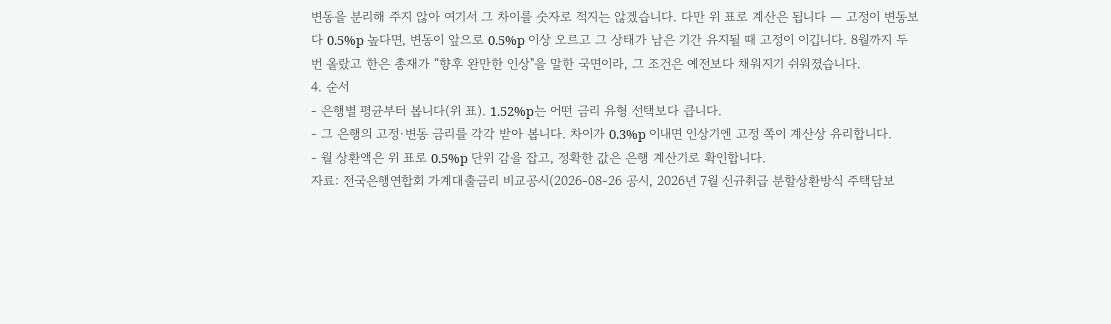변동을 분리해 주지 않아 여기서 그 차이를 숫자로 적지는 않겠습니다. 다만 위 표로 계산은 됩니다 — 고정이 변동보다 0.5%p 높다면, 변동이 앞으로 0.5%p 이상 오르고 그 상태가 남은 기간 유지될 때 고정이 이깁니다. 8월까지 두 번 올랐고 한은 총재가 “향후 완만한 인상"을 말한 국면이라, 그 조건은 예전보다 채워지기 쉬워졌습니다.
4. 순서
- 은행별 평균부터 봅니다(위 표). 1.52%p는 어떤 금리 유형 선택보다 큽니다.
- 그 은행의 고정·변동 금리를 각각 받아 봅니다. 차이가 0.3%p 이내면 인상기엔 고정 쪽이 계산상 유리합니다.
- 월 상환액은 위 표로 0.5%p 단위 감을 잡고, 정확한 값은 은행 계산기로 확인합니다.
자료: 전국은행연합회 가계대출금리 비교공시(2026-08-26 공시, 2026년 7월 신규취급 분할상환방식 주택담보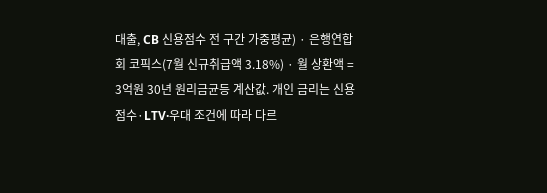대출, CB 신용점수 전 구간 가중평균) · 은행연합회 코픽스(7월 신규취급액 3.18%) · 월 상환액 = 3억원 30년 원리금균등 계산값. 개인 금리는 신용점수·LTV·우대 조건에 따라 다르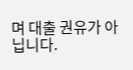며 대출 권유가 아닙니다.